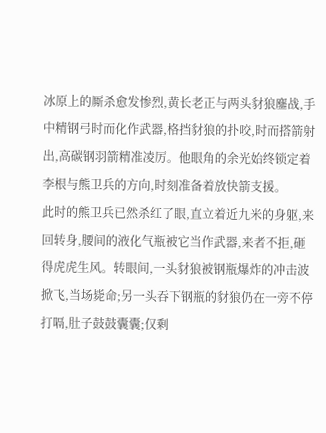冰原上的厮杀愈发惨烈,黄长老正与两头豺狼鏖战,手中精钢弓时而化作武器,格挡豺狼的扑咬,时而搭箭射出,高碳钢羽箭精准凌厉。他眼角的余光始终锁定着李根与熊卫兵的方向,时刻准备着放快箭支援。
此时的熊卫兵已然杀红了眼,直立着近九米的身躯,来回转身,腰间的液化气瓶被它当作武器,来者不拒,砸得虎虎生风。转眼间,一头豺狼被钢瓶爆炸的冲击波掀飞,当场毙命;另一头吞下钢瓶的豺狼仍在一旁不停打嗝,肚子鼓鼓囊囊;仅剩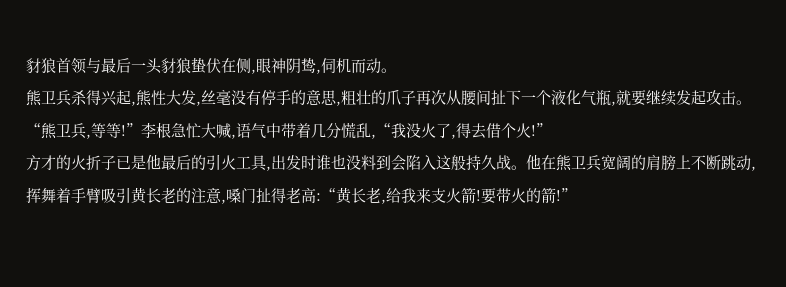豺狼首领与最后一头豺狼蛰伏在侧,眼神阴鸷,伺机而动。
熊卫兵杀得兴起,熊性大发,丝毫没有停手的意思,粗壮的爪子再次从腰间扯下一个液化气瓶,就要继续发起攻击。
“熊卫兵,等等!”李根急忙大喊,语气中带着几分慌乱,“我没火了,得去借个火!”
方才的火折子已是他最后的引火工具,出发时谁也没料到会陷入这般持久战。他在熊卫兵宽阔的肩膀上不断跳动,挥舞着手臂吸引黄长老的注意,嗓门扯得老高:“黄长老,给我来支火箭!要带火的箭!”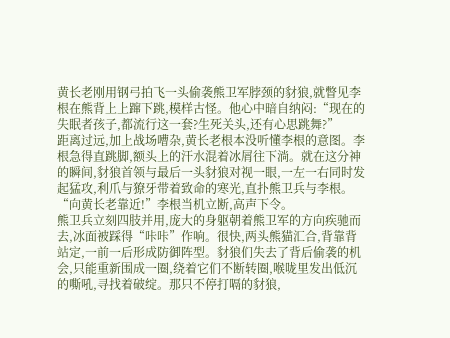黄长老刚用钢弓拍飞一头偷袭熊卫军脖颈的豺狼,就瞥见李根在熊背上上蹿下跳,模样古怪。他心中暗自纳闷:“现在的失眠者孩子,都流行这一套?生死关头,还有心思跳舞?”
距离过远,加上战场嘈杂,黄长老根本没听懂李根的意图。李根急得直跳脚,额头上的汗水混着冰屑往下淌。就在这分神的瞬间,豺狼首领与最后一头豺狼对视一眼,一左一右同时发起猛攻,利爪与獠牙带着致命的寒光,直扑熊卫兵与李根。
“向黄长老靠近!”李根当机立断,高声下令。
熊卫兵立刻四肢并用,庞大的身躯朝着熊卫军的方向疾驰而去,冰面被踩得“咔咔”作响。很快,两头熊猫汇合,背靠背站定,一前一后形成防御阵型。豺狼们失去了背后偷袭的机会,只能重新围成一圈,绕着它们不断转圈,喉咙里发出低沉的嘶吼,寻找着破绽。那只不停打嗝的豺狼,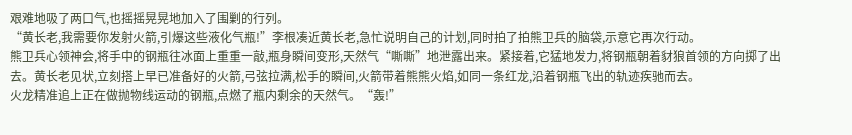艰难地吸了两口气,也摇摇晃晃地加入了围剿的行列。
“黄长老,我需要你发射火箭,引爆这些液化气瓶!”李根凑近黄长老,急忙说明自己的计划,同时拍了拍熊卫兵的脑袋,示意它再次行动。
熊卫兵心领神会,将手中的钢瓶往冰面上重重一敲,瓶身瞬间变形,天然气“嘶嘶”地泄露出来。紧接着,它猛地发力,将钢瓶朝着豺狼首领的方向掷了出去。黄长老见状,立刻搭上早已准备好的火箭,弓弦拉满,松手的瞬间,火箭带着熊熊火焰,如同一条红龙,沿着钢瓶飞出的轨迹疾驰而去。
火龙精准追上正在做抛物线运动的钢瓶,点燃了瓶内剩余的天然气。“轰!”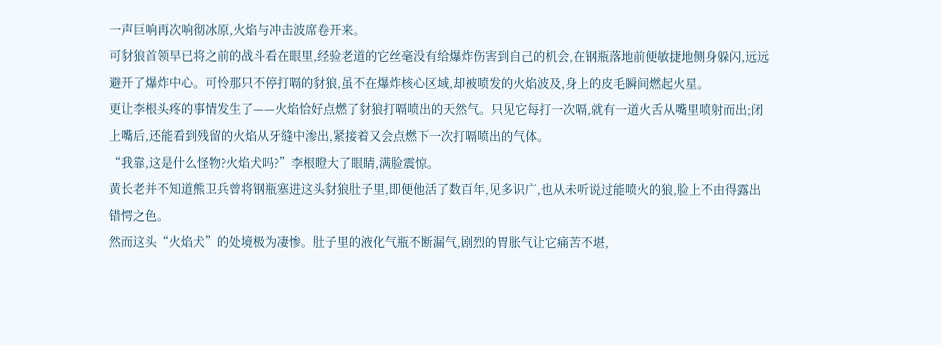一声巨响再次响彻冰原,火焰与冲击波席卷开来。
可豺狼首领早已将之前的战斗看在眼里,经验老道的它丝毫没有给爆炸伤害到自己的机会,在钢瓶落地前便敏捷地侧身躲闪,远远避开了爆炸中心。可怜那只不停打嗝的豺狼,虽不在爆炸核心区域,却被喷发的火焰波及,身上的皮毛瞬间燃起火星。
更让李根头疼的事情发生了——火焰恰好点燃了豺狼打嗝喷出的天然气。只见它每打一次嗝,就有一道火舌从嘴里喷射而出;闭上嘴后,还能看到残留的火焰从牙缝中渗出,紧接着又会点燃下一次打嗝喷出的气体。
“我靠,这是什么怪物?火焰犬吗?”李根瞪大了眼睛,满脸震惊。
黄长老并不知道熊卫兵曾将钢瓶塞进这头豺狼肚子里,即便他活了数百年,见多识广,也从未听说过能喷火的狼,脸上不由得露出错愕之色。
然而这头“火焰犬”的处境极为凄惨。肚子里的液化气瓶不断漏气,剧烈的胃胀气让它痛苦不堪,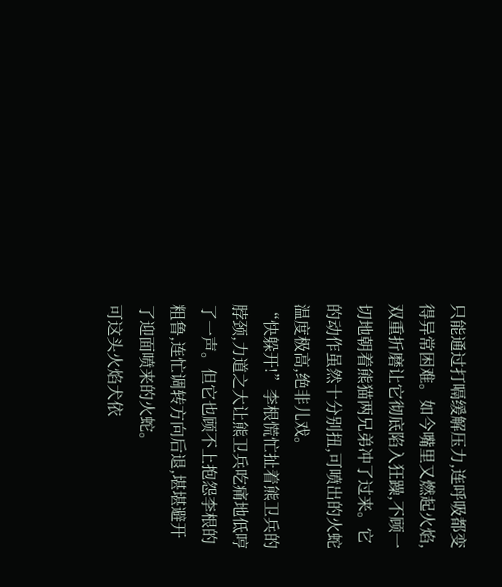只能通过打嗝缓解压力,连呼吸都变得异常困难。如今嘴里又燃起火焰,双重折磨让它彻底陷入狂躁,不顾一切地朝着熊猫两兄弟冲了过来。它的动作虽然十分别扭,可喷出的火蛇温度极高,绝非儿戏。
“快躲开!”李根慌忙扯着熊卫兵的脖颈,力道之大让熊卫兵吃痛地低哼了一声。但它也顾不上抱怨李根的粗鲁,连忙调转方向后退,堪堪避开了迎面喷来的火蛇。
可这头火焰犬依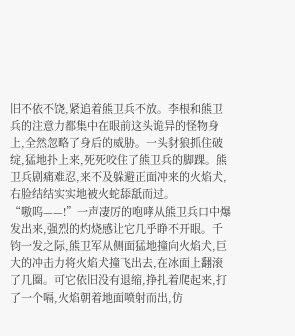旧不依不饶,紧追着熊卫兵不放。李根和熊卫兵的注意力都集中在眼前这头诡异的怪物身上,全然忽略了身后的威胁。一头豺狼抓住破绽,猛地扑上来,死死咬住了熊卫兵的脚踝。熊卫兵剧痛难忍,来不及躲避正面冲来的火焰犬,右脸结结实实地被火蛇舔舐而过。
“嗷呜——!”一声凄厉的咆哮从熊卫兵口中爆发出来,强烈的灼烧感让它几乎睁不开眼。千钧一发之际,熊卫军从侧面猛地撞向火焰犬,巨大的冲击力将火焰犬撞飞出去,在冰面上翻滚了几圈。可它依旧没有退缩,挣扎着爬起来,打了一个嗝,火焰朝着地面喷射而出,仿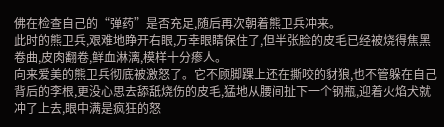佛在检查自己的“弹药”是否充足,随后再次朝着熊卫兵冲来。
此时的熊卫兵,艰难地睁开右眼,万幸眼睛保住了,但半张脸的皮毛已经被烧得焦黑卷曲,皮肉翻卷,鲜血淋漓,模样十分瘆人。
向来爱美的熊卫兵彻底被激怒了。它不顾脚踝上还在撕咬的豺狼,也不管躲在自己背后的李根,更没心思去舔舐烧伤的皮毛,猛地从腰间扯下一个钢瓶,迎着火焰犬就冲了上去,眼中满是疯狂的怒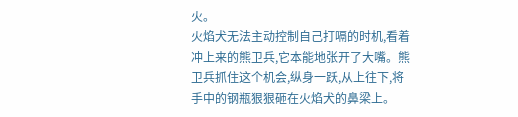火。
火焰犬无法主动控制自己打嗝的时机,看着冲上来的熊卫兵,它本能地张开了大嘴。熊卫兵抓住这个机会,纵身一跃,从上往下,将手中的钢瓶狠狠砸在火焰犬的鼻梁上。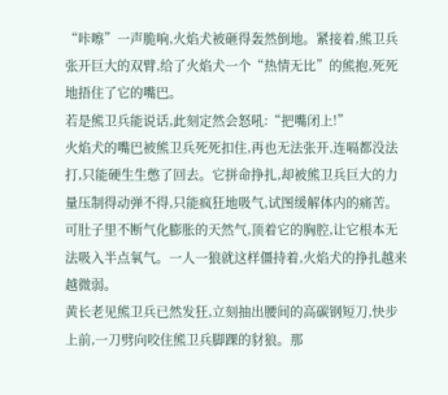“咔嚓”一声脆响,火焰犬被砸得轰然倒地。紧接着,熊卫兵张开巨大的双臂,给了火焰犬一个“热情无比”的熊抱,死死地捂住了它的嘴巴。
若是熊卫兵能说话,此刻定然会怒吼:“把嘴闭上!”
火焰犬的嘴巴被熊卫兵死死扣住,再也无法张开,连嗝都没法打,只能硬生生憋了回去。它拼命挣扎,却被熊卫兵巨大的力量压制得动弹不得,只能疯狂地吸气,试图缓解体内的痛苦。可肚子里不断气化膨胀的天然气,顶着它的胸腔,让它根本无法吸入半点氧气。一人一狼就这样僵持着,火焰犬的挣扎越来越微弱。
黄长老见熊卫兵已然发狂,立刻抽出腰间的高碳钢短刀,快步上前,一刀劈向咬住熊卫兵脚踝的豺狼。那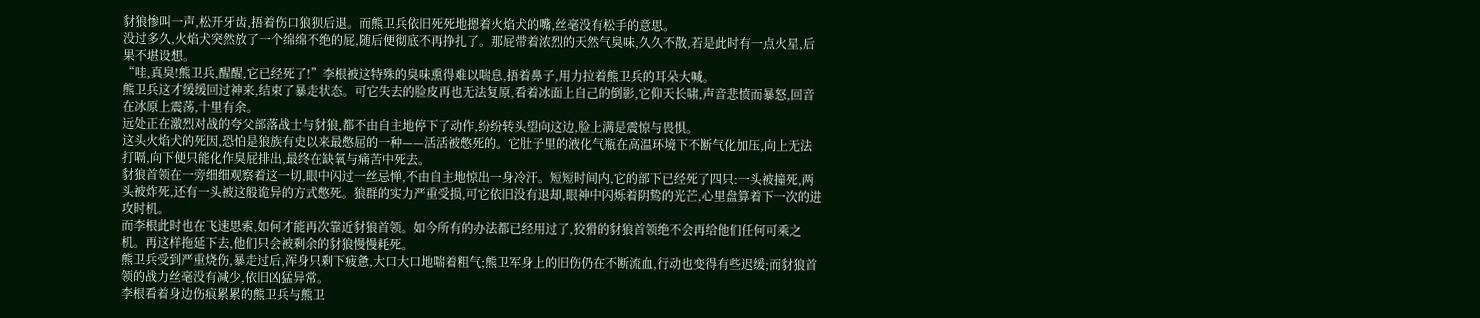豺狼惨叫一声,松开牙齿,捂着伤口狼狈后退。而熊卫兵依旧死死地摁着火焰犬的嘴,丝毫没有松手的意思。
没过多久,火焰犬突然放了一个绵绵不绝的屁,随后便彻底不再挣扎了。那屁带着浓烈的天然气臭味,久久不散,若是此时有一点火星,后果不堪设想。
“哇,真臭!熊卫兵,醒醒,它已经死了!”李根被这特殊的臭味熏得难以喘息,捂着鼻子,用力拉着熊卫兵的耳朵大喊。
熊卫兵这才缓缓回过神来,结束了暴走状态。可它失去的脸皮再也无法复原,看着冰面上自己的倒影,它仰天长啸,声音悲愤而暴怒,回音在冰原上震荡,十里有余。
远处正在激烈对战的夸父部落战士与豺狼,都不由自主地停下了动作,纷纷转头望向这边,脸上满是震惊与畏惧。
这头火焰犬的死因,恐怕是狼族有史以来最憋屈的一种——活活被憋死的。它肚子里的液化气瓶在高温环境下不断气化加压,向上无法打嗝,向下便只能化作臭屁排出,最终在缺氧与痛苦中死去。
豺狼首领在一旁细细观察着这一切,眼中闪过一丝忌惮,不由自主地惊出一身冷汗。短短时间内,它的部下已经死了四只:一头被撞死,两头被炸死,还有一头被这般诡异的方式憋死。狼群的实力严重受损,可它依旧没有退却,眼神中闪烁着阴鸷的光芒,心里盘算着下一次的进攻时机。
而李根此时也在飞速思索,如何才能再次靠近豺狼首领。如今所有的办法都已经用过了,狡猾的豺狼首领绝不会再给他们任何可乘之机。再这样拖延下去,他们只会被剩余的豺狼慢慢耗死。
熊卫兵受到严重烧伤,暴走过后,浑身只剩下疲惫,大口大口地喘着粗气;熊卫军身上的旧伤仍在不断流血,行动也变得有些迟缓;而豺狼首领的战力丝毫没有减少,依旧凶猛异常。
李根看着身边伤痕累累的熊卫兵与熊卫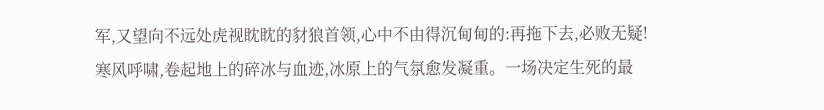军,又望向不远处虎视眈眈的豺狼首领,心中不由得沉甸甸的:再拖下去,必败无疑!
寒风呼啸,卷起地上的碎冰与血迹,冰原上的气氛愈发凝重。一场决定生死的最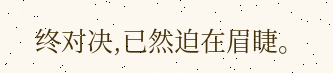终对决,已然迫在眉睫。